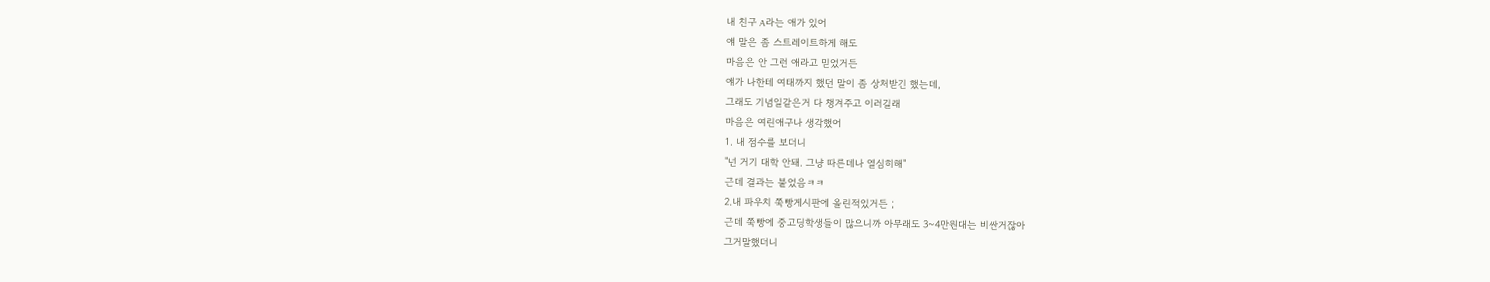내 친구 A라는 애가 있어
얘 말은 좀 스트레이트하게 해도
마음은 안 그런 애라고 믿었거든
얘가 나한테 여태까지 했던 말이 좀 상처받긴 했는데,
그래도 기념일같은거 다 챙겨주고 이러길래
마음은 여린애구나 생각했어
1. 내 점수를 보더니
"넌 거기 대학 안돼. 그냥 따른데나 열심히해"
근데 결과는 붙었음ㅋㅋ
2.내 파우치 쭉빵게시판에 올린적있거든 ;
근데 쭉빵에 중고딩학생들이 많으니까 아무래도 3~4만원대는 비싼거잖아
그거말했더니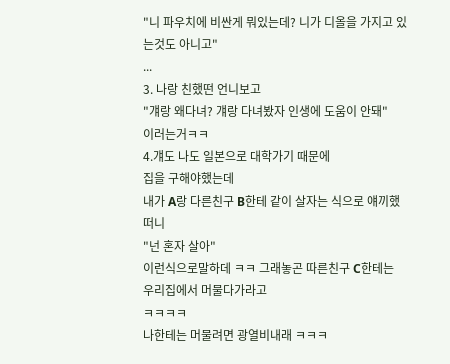"니 파우치에 비싼게 뭐있는데? 니가 디올을 가지고 있는것도 아니고"
...
3. 나랑 친했떤 언니보고
"걔랑 왜다녀? 걔랑 다녀봤자 인생에 도움이 안돼"
이러는거ㅋㅋ
4.걔도 나도 일본으로 대학가기 때문에
집을 구해야했는데
내가 A랑 다른친구 B한테 같이 살자는 식으로 얘끼했떠니
"넌 혼자 살아"
이런식으로말하데 ㅋㅋ 그래놓곤 따른친구 C한테는
우리집에서 머물다가라고
ㅋㅋㅋㅋ
나한테는 머물려면 광열비내래 ㅋㅋㅋ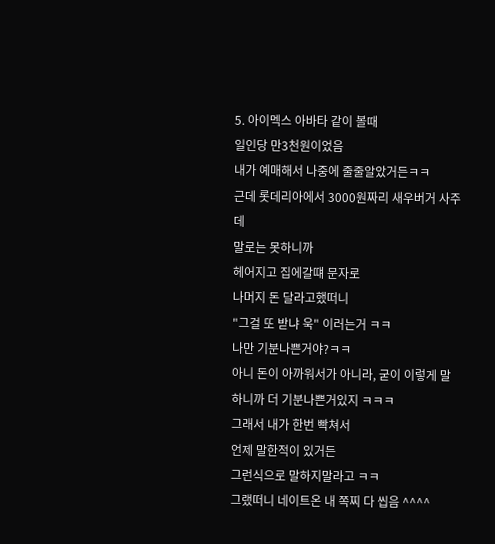5. 아이멕스 아바타 같이 볼때
일인당 만3천원이었음
내가 예매해서 나중에 줄줄알았거든ㅋㅋ
근데 롯데리아에서 3000원짜리 새우버거 사주데
말로는 못하니까
헤어지고 집에갈떄 문자로
나머지 돈 달라고했떠니
"그걸 또 받냐 욱" 이러는거 ㅋㅋ
나만 기분나쁜거야?ㅋㅋ
아니 돈이 아까워서가 아니라, 굳이 이렇게 말하니까 더 기분나쁜거있지 ㅋㅋㅋ
그래서 내가 한번 빡쳐서
언제 말한적이 있거든
그런식으로 말하지말라고 ㅋㅋ
그랬떠니 네이트온 내 쪽찌 다 씹음 ^^^^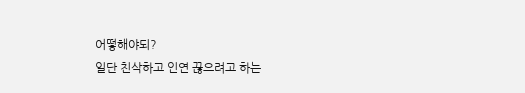어떻해야되?
일단 친삭하고 인연 끊으려고 하는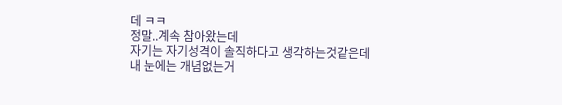데 ㅋㅋ
정말..계속 참아왔는데
자기는 자기성격이 솔직하다고 생각하는것같은데
내 눈에는 개념없는거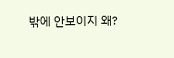밖에 안보이지 왜?